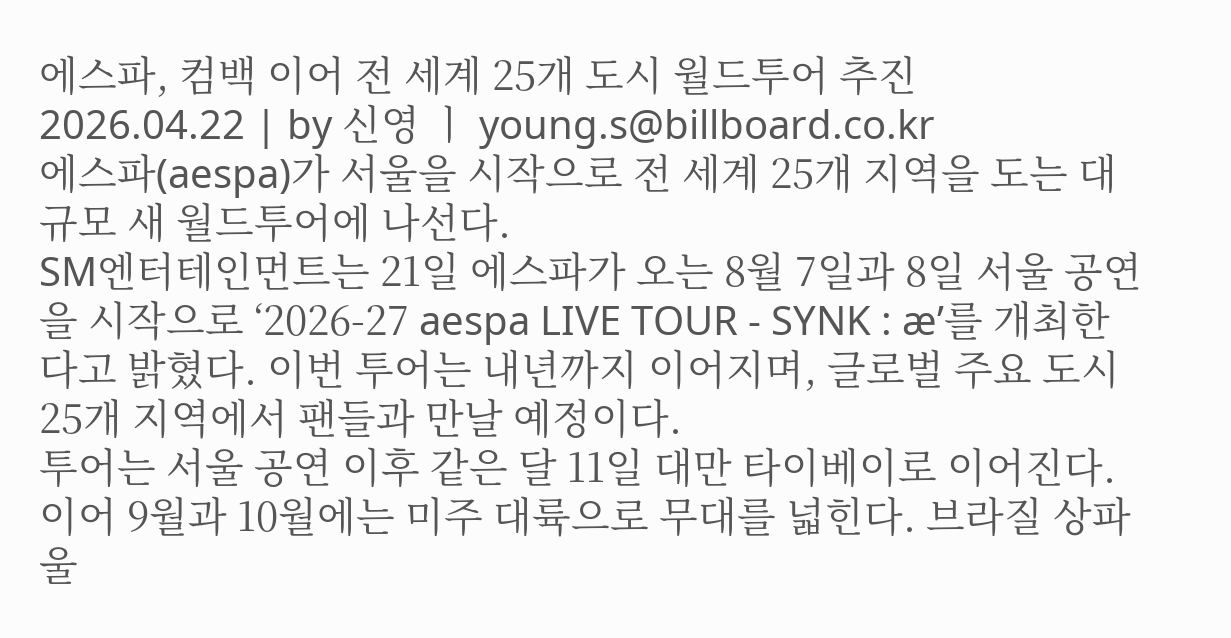에스파, 컴백 이어 전 세계 25개 도시 월드투어 추진
2026.04.22 | by 신영 ㅣ young.s@billboard.co.kr
에스파(aespa)가 서울을 시작으로 전 세계 25개 지역을 도는 대규모 새 월드투어에 나선다.
SM엔터테인먼트는 21일 에스파가 오는 8월 7일과 8일 서울 공연을 시작으로 ‘2026-27 aespa LIVE TOUR - SYNK : æ’를 개최한다고 밝혔다. 이번 투어는 내년까지 이어지며, 글로벌 주요 도시 25개 지역에서 팬들과 만날 예정이다.
투어는 서울 공연 이후 같은 달 11일 대만 타이베이로 이어진다. 이어 9월과 10월에는 미주 대륙으로 무대를 넓힌다. 브라질 상파울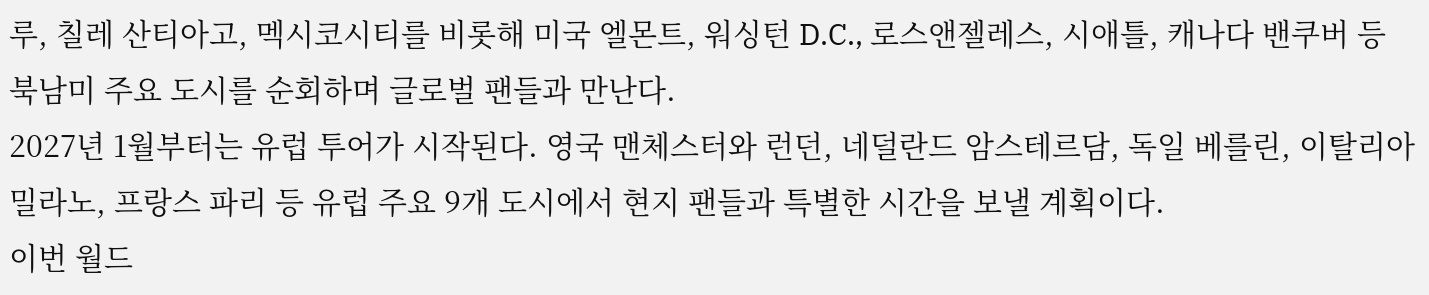루, 칠레 산티아고, 멕시코시티를 비롯해 미국 엘몬트, 워싱턴 D.C., 로스앤젤레스, 시애틀, 캐나다 밴쿠버 등 북남미 주요 도시를 순회하며 글로벌 팬들과 만난다.
2027년 1월부터는 유럽 투어가 시작된다. 영국 맨체스터와 런던, 네덜란드 암스테르담, 독일 베를린, 이탈리아 밀라노, 프랑스 파리 등 유럽 주요 9개 도시에서 현지 팬들과 특별한 시간을 보낼 계획이다.
이번 월드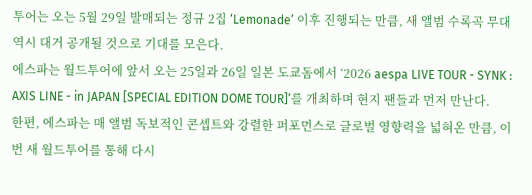투어는 오는 5월 29일 발매되는 정규 2집 ‘Lemonade’ 이후 진행되는 만큼, 새 앨범 수록곡 무대 역시 대거 공개될 것으로 기대를 모은다.
에스파는 월드투어에 앞서 오는 25일과 26일 일본 도쿄돔에서 ‘2026 aespa LIVE TOUR - SYNK : AXIS LINE - in JAPAN [SPECIAL EDITION DOME TOUR]’를 개최하며 현지 팬들과 먼저 만난다.
한편, 에스파는 매 앨범 독보적인 콘셉트와 강렬한 퍼포먼스로 글로벌 영향력을 넓혀온 만큼, 이번 새 월드투어를 통해 다시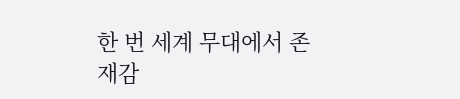한 번 세계 무대에서 존재감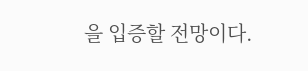을 입증할 전망이다.